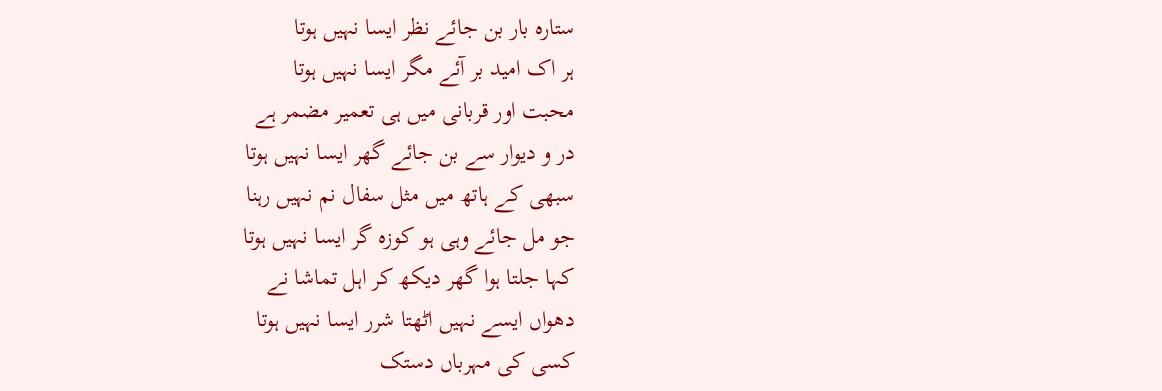ستارہ بار بن جائے نظر ایسا نہیں ہوتا
ہر اک امید بر آئے مگر ایسا نہیں ہوتا
محبت اور قربانی میں ہی تعمیر مضمر ہے
در و دیوار سے بن جائے گھر ایسا نہیں ہوتا
سبھی کے ہاتھ میں مثل سفال نم نہیں رہنا
جو مل جائے وہی ہو کوزہ گر ایسا نہیں ہوتا
کہا جلتا ہوا گھر دیکھ کر اہل تماشا نے
دھواں ایسے نہیں اٹھتا شرر ایسا نہیں ہوتا
کسی کی مہرباں دستک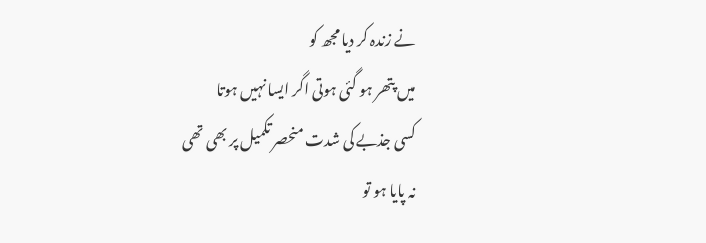نے زندہ کر دیا مجھ کو
میں پتھر ہو گئی ہوتی اگر ایسا نہیں ہوتا
کسی جذبے کی شدت منحصر تکمیل پر بھی تھی
نہ پایا ہو تو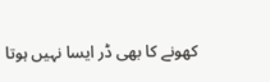کھونے کا بھی ڈر ایسا نہیں ہوتا